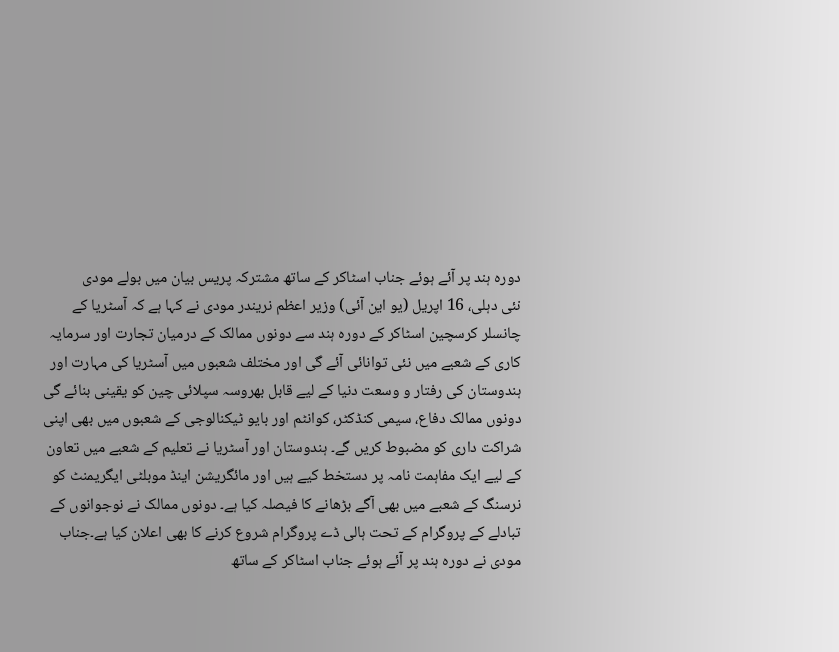دورہ ہند پر آئے ہوئے جناب اسٹاکر کے ساتھ مشترکہ پریس بیان میں بولے مودی
نئی دہلی، 16 اپریل (یو این آئی) وزیر اعظم نریندر مودی نے کہا ہے کہ آسٹریا کے چانسلر کرسچین اسٹاکر کے دورہ ہند سے دونوں ممالک کے درمیان تجارت اور سرمایہ کاری کے شعبے میں نئی توانائی آئے گی اور مختلف شعبوں میں آسٹریا کی مہارت اور ہندوستان کی رفتار و وسعت دنیا کے لیے قابل بھروسہ سپلائی چین کو یقینی بنائے گی دونوں ممالک دفاع، سیمی کنڈکٹر، کوانٹم اور بایو ٹیکنالوجی کے شعبوں میں بھی اپنی شراکت داری کو مضبوط کریں گے۔ ہندوستان اور آسٹریا نے تعلیم کے شعبے میں تعاون کے لیے ایک مفاہمت نامہ پر دستخط کیے ہیں اور مائگریشن اینڈ موبلٹی ایگریمنٹ کو نرسنگ کے شعبے میں بھی آگے بڑھانے کا فیصلہ کیا ہے۔ دونوں ممالک نے نوجوانوں کے تبادلے کے پروگرام کے تحت ہالی ڈے پروگرام شروع کرنے کا بھی اعلان کیا ہے۔جناب مودی نے دورہ ہند پر آئے ہوئے جناب اسٹاکر کے ساتھ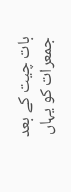بات چیت کے بعد جمعرات کو یہاں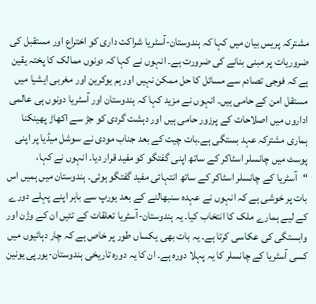مشترکہ پریس بیان میں کہا کہ ہندوستان-آسٹریا شراکت داری کو اختراع اور مستقبل کی ضروریات پر مبنی بنانے کی ضرورت ہے۔ انہوں نے کہا کہ دونوں ممالک کا پختہ یقین ہے کہ فوجی تصادم سے مسائل کا حل ممکن نہیں اور ہم یوکرین اور مغربی ایشیا میں مستقل امن کے حامی ہیں۔ انہوں نے مزید کہا کہ ہندوستان اور آسٹریا دونوں ہی عالمی اداروں میں اصلاحات کے پرزور حامی ہیں اور دہشت گردی کو جڑ سے اکھاڑ پھینکنا ہماری مشترکہ عہد بستگی ہے۔بات چیت کے بعد جناب مودی نے سوشل میڈیا پر اپنی پوسٹ میں چانسلر اسٹاکر کے ساتھ اپنی گفتگو کو مفید قرار دیا۔ انہوں نے کہا، “آسٹریا کے چانسلر اسٹاکر کے ساتھ انتہائی مفید گفتگو ہوئی۔ ہندوستان میں ہمیں اس بات پر خوشی ہے کہ انہوں نے عہدہ سنبھالنے کے بعد یورپ سے باہر اپنے پہلے دورے کے لیے ہمارے ملک کا انتخاب کیا۔ یہ ہندوستان-آسٹریا تعلقات کے تئیں ان کے وژن اور وابستگی کی عکاسی کرتا ہے۔ یہ بات بھی یکساں طور پر خاص ہے کہ چار دہائیوں میں کسی آسٹریا کے چانسلر کا یہ پہلا دورہ ہے۔ ان کا یہ دورہ تاریخی ہندوستان-یورپی یونین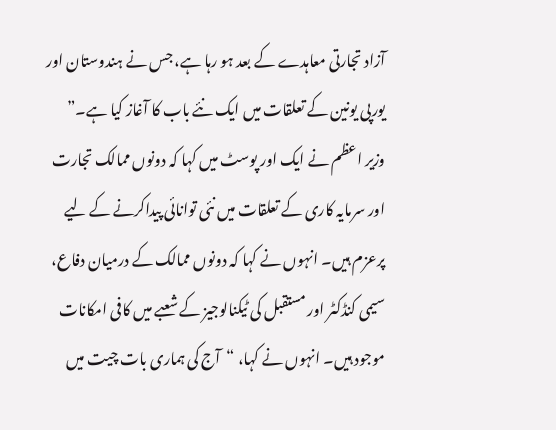آزاد تجارتی معاہدے کے بعد ہو رہا ہے، جس نے ہندوستان اور یورپی یونین کے تعلقات میں ایک نئے باب کا آغاز کیا ہے۔”
وزیر اعظم نے ایک اور پوسٹ میں کہا کہ دونوں ممالک تجارت اور سرمایہ کاری کے تعلقات میں نئی توانائی پیداکرنے کے لیے پرعزم ہیں۔ انہوں نے کہا کہ دونوں ممالک کے درمیان دفاع، سیمی کنڈکٹر اور مستقبل کی ٹیکنالوجیز کے شعبے میں کافی امکانات موجود ہیں۔ انہوں نے کہا، “آج کی ہماری بات چیت میں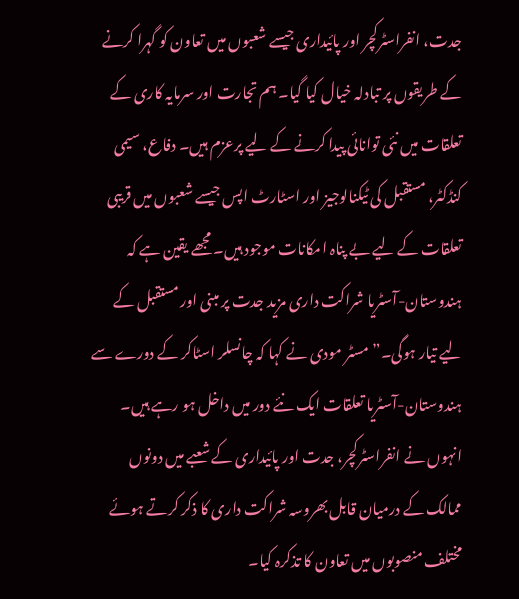جدت، انفراسٹرکچر اور پائیداری جیسے شعبوں میں تعاون کو گہرا کرنے کے طریقوں پر تبادلہ خیال کیا گیا۔ ہم تجارت اور سرمایہ کاری کے تعلقات میں نئی توانائی پیدا کرنے کے لیے پرعزم ہیں۔ دفاع، سیمی کنڈکٹر، مستقبل کی ٹیکنالوجیز اور اسٹارٹ اپس جیسے شعبوں میں قریبی تعلقات کے لیے بے پناہ امکانات موجود ہیں۔ مجھے یقین ہے کہ ہندوستان-آسٹریا شراکت داری مزید جدت پر مبنی اور مستقبل کے لیے تیار ہوگی۔”مسٹر مودی نے کہا کہ چانسلر اسٹاکر کے دورے سے ہندوستان-آسٹریا تعلقات ایک نئے دور میں داخل ہو رہے ہیں۔ انہوں نے انفراسٹرکچر، جدت اور پائیداری کے شعبے میں دونوں ممالک کے درمیان قابل بھروسہ شراکت داری کا ذکر کرتے ہوئے مختلف منصوبوں میں تعاون کا تذکرہ کیا۔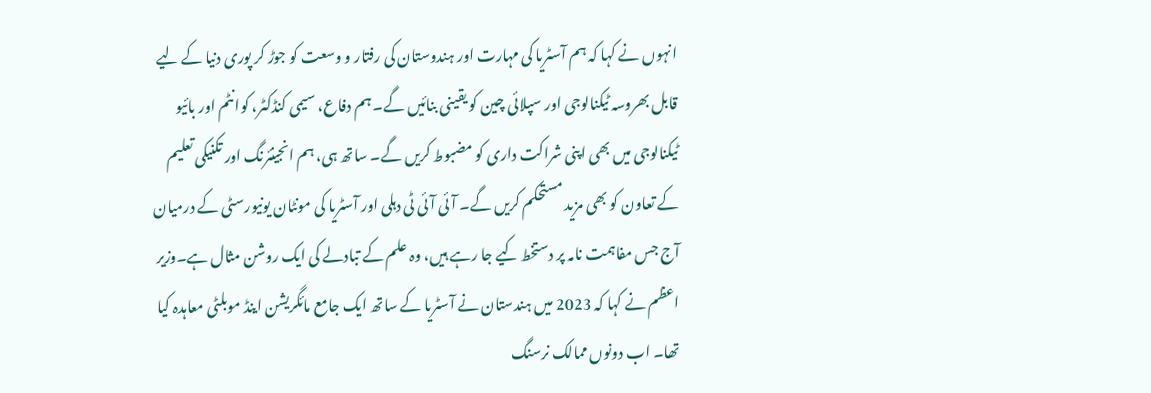انہوں نے کہا کہ ہم آسٹریا کی مہارت اور ہندوستان کی رفتار و وسعت کو جوڑ کر پوری دنیا کے لیے قابل بھروسہ ٹیکنالوجی اور سپلائی چین کو یقینی بنائیں گے۔ ہم دفاع، سیمی کنڈکٹر، کوانٹم اور بائیو ٹیکنالوجی میں بھی اپنی شراکت داری کو مضبوط کریں گے۔ ساتھ ہی، ہم انجینئرنگ اور تکنیکی تعلیم کے تعاون کو بھی مزید مستحکم کریں گے۔ آئی آئی ٹی دہلی اور آسٹریا کی مونٹان یونیورسٹی کے درمیان آج جس مفاہمت نامہ پر دستخط کیے جا رہے ہیں، وہ علم کے تبادلے کی ایک روشن مثال ہے۔وزیر اعظم نے کہا کہ 2023 میں ہندستان نے آسٹریا کے ساتھ ایک جامع مائگریشن اینڈ موبلٹی معاہدہ کیا تھا۔ اب دونوں ممالک نرسنگ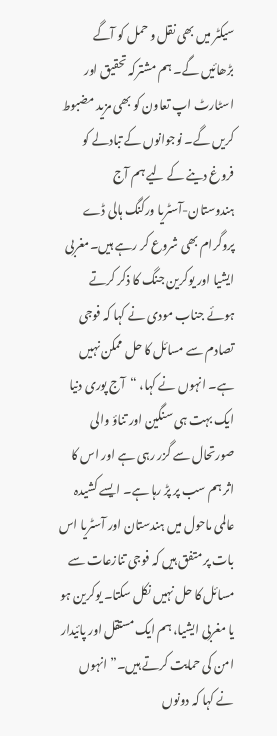سیکٹر میں بھی نقل و حمل کو آگے بڑھائیں گے۔ ہم مشترکہ تحقیق اور اسٹارٹ اپ تعاون کو بھی مزید مضبوط کریں گے۔ نوجوانوں کے تبادلے کو فروغ دینے کے لیے ہم آج ہندوستان-آسٹریا ورکنگ ہالی ڈے پروگرام بھی شروع کر رہے ہیں۔مغربی ایشیا اور یوکرین جنگ کا ذکر کرتے ہوئے جناب مودی نے کہا کہ فوجی تصادم سے مسائل کا حل ممکن نہیں ہے۔ انہوں نے کہا، “آج پوری دنیا ایک بہت ہی سنگین اور تناؤ والی صورتحال سے گزر رہی ہے اور اس کا اثر ہم سب پر پڑ رہا ہے۔ ایسے کشیدہ عالمی ماحول میں ہندستان اور آسٹریا اس بات پر متفق ہیں کہ فوجی تنازعات سے مسائل کا حل نہیں نکل سکتا۔ یوکرین ہو یا مغربی ایشیا، ہم ایک مستقل اور پائیدار امن کی حمایت کرتے ہیں۔” انہوں نے کہا کہ دونوں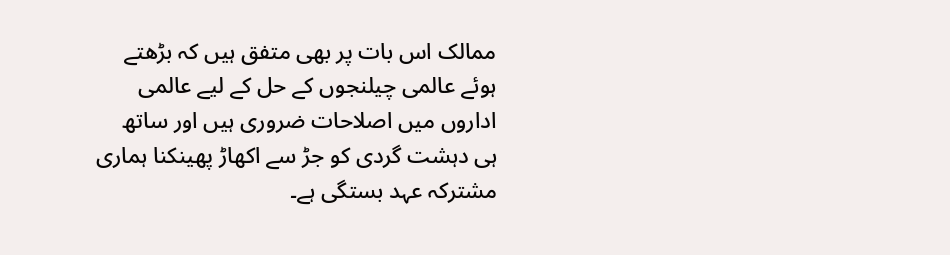ممالک اس بات پر بھی متفق ہیں کہ بڑھتے ہوئے عالمی چیلنجوں کے حل کے لیے عالمی اداروں میں اصلاحات ضروری ہیں اور ساتھ ہی دہشت گردی کو جڑ سے اکھاڑ پھینکنا ہماری مشترکہ عہد بستگی ہے۔